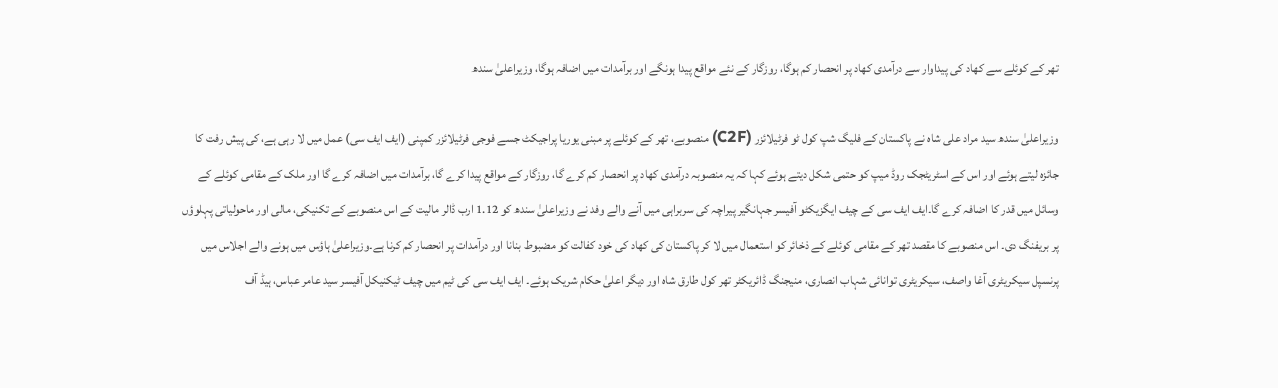تھر کے کوئلے سے کھاد کی پیداوار سے درآمدی کھاد پر انحصار کم ہوگا، روزگار کے نئے مواقع پیدا ہونگے اور برآمدات میں اضافہ ہوگا، وزیراعلیٰ سندھ

وزیراعلیٰ سندھ سید مراد علی شاہ نے پاکستان کے فلیگ شپ کول ٹو فرٹیلائزر (C2F) منصوبے، تھر کے کوئلے پر مبنی یوریا پراجیکٹ جسے فوجی فرٹیلائزر کمپنی (ایف ایف سی) عمل میں لا رہی ہے، کی پیش رفت کا جائزہ لیتے ہوئے اور اس کے اسٹریٹجک روڈ میپ کو حتمی شکل دیتے ہوئے کہا کہ یہ منصوبہ درآمدی کھاد پر انحصار کم کرے گا، روزگار کے مواقع پیدا کرے گا، برآمدات میں اضافہ کرے گا اور ملک کے مقامی کوئلے کے وسائل میں قدر کا اضافہ کرے گا۔ایف ایف سی کے چیف ایگزیکٹو آفیسر جہانگیر پیراچہ کی سربراہی میں آنے والے وفد نے وزیراعلیٰ سندھ کو 1.12 ارب ڈالر مالیت کے اس منصوبے کے تکنیکی، مالی اور ماحولیاتی پہلوؤں پر بریفنگ دی۔ اس منصوبے کا مقصد تھر کے مقامی کوئلے کے ذخائر کو استعمال میں لا کر پاکستان کی کھاد کی خود کفالت کو مضبوط بنانا اور درآمدات پر انحصار کم کرنا ہے۔وزیراعلیٰ ہاؤس میں ہونے والے اجلاس میں پرنسپل سیکریٹری آغا واصف، سیکریٹری توانائی شہاب انصاری، منیجنگ ڈائریکٹر تھر کول طارق شاہ اور دیگر اعلیٰ حکام شریک ہوئے۔ ایف ایف سی کی ٹیم میں چیف ٹیکنیکل آفیسر سید عامر عباس، ہیڈ آف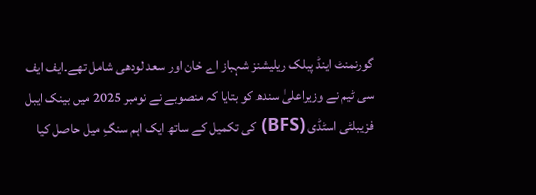گورنمنٹ اینڈ پبلک ریلیشنز شہباز اے خان اور سعد لودھی شامل تھے۔ایف ایف سی ٹیم نے وزیراعلیٰ سندھ کو بتایا کہ منصوبے نے نومبر 2025 میں بینک ایبل فزیبلٹی اسٹڈی (BFS) کی تکمیل کے ساتھ ایک اہم سنگِ میل حاصل کیا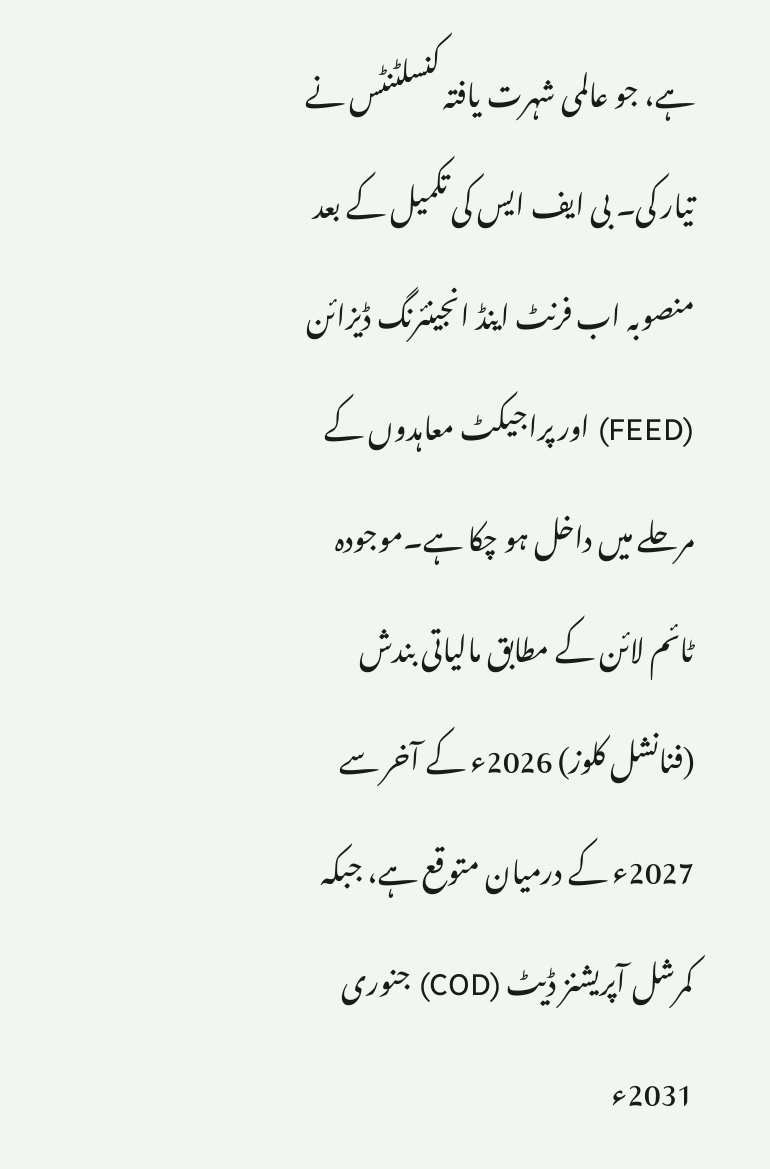ہے، جو عالمی شہرت یافتہ کنسلٹنٹس نے تیار کی۔ بی ایف ایس کی تکمیل کے بعد منصوبہ اب فرنٹ اینڈ انجینئرنگ ڈیزائن (FEED) اور پراجیکٹ معاہدوں کے مرحلے میں داخل ہو چکا ہے۔موجودہ ٹائم لائن کے مطابق مالیاتی بندش (فنانشل کلوز) 2026ء کے آخر سے 2027ء کے درمیان متوقع ہے، جبکہ کمرشل آپریشنز ڈیٹ (COD) جنوری 2031ء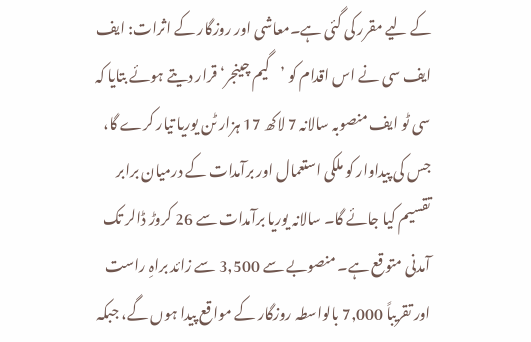کے لیے مقرر کی گئی ہے۔معاشی اور روزگار کے اثرات: ایف ایف سی نے اس اقدام کو ’گیم چینجر‘ قرار دیتے ہوئے بتایا کہ سی ٹو ایف منصوبہ سالانہ 7 لاکھ 17 ہزار ٹن یوریا تیار کرے گا، جس کی پیداوار کو ملکی استعمال اور برآمدات کے درمیان برابر تقسیم کیا جائے گا۔ سالانہ یوریا برآمدات سے 26 کروڑ ڈالر تک آمدنی متوقع ہے۔ منصوبے سے 3,500 سے زائد براہِ راست اور تقریباً 7,000 بالواسطہ روزگار کے مواقع پیدا ہوں گے، جبکہ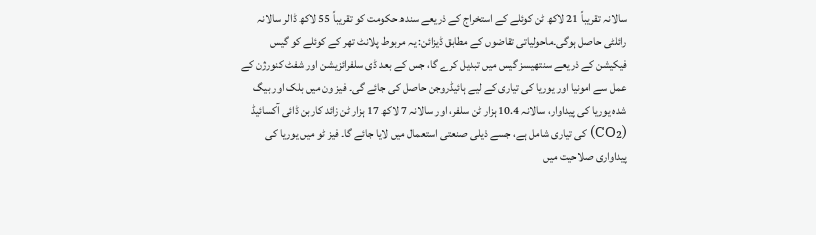سالانہ تقریباً 21 لاکھ ٹن کوئلے کے استخراج کے ذریعے سندھ حکومت کو تقریباً 55 لاکھ ڈالر سالانہ رائلٹی حاصل ہوگی۔ماحولیاتی تقاضوں کے مطابق ڈیزائن: یہ مربوط پلانٹ تھر کے کوئلے کو گیس فیکیشن کے ذریعے سنتھیسز گیس میں تبدیل کرے گا، جس کے بعد ڈی سلفرائزیشن اور شفٹ کنورژن کے عمل سے امونیا اور یوریا کی تیاری کے لیے ہائیڈروجن حاصل کی جائے گی۔ فیز ون میں بلک اور بیگ شدہ یوریا کی پیداوار، سالانہ 10.4 ہزار ٹن سلفر، اور سالانہ 7 لاکھ 17 ہزار ٹن زائد کاربن ڈائی آکسائیڈ (CO₂) کی تیاری شامل ہے، جسے ذیلی صنعتی استعمال میں لایا جائے گا۔ فیز ٹو میں یوریا کی پیداواری صلاحیت میں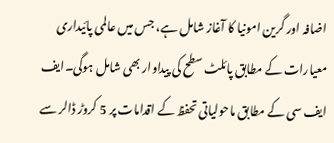اضافہ اور گرین امونیا کا آغاز شامل ہے، جس میں عالمی پائیداری معیارات کے مطابق پائلٹ سطح کی پیداوار بھی شامل ہوگی۔ایف ایف سی کے مطابق ماحولیاتی تحفظ کے اقدامات پر 5 کروڑ ڈالر سے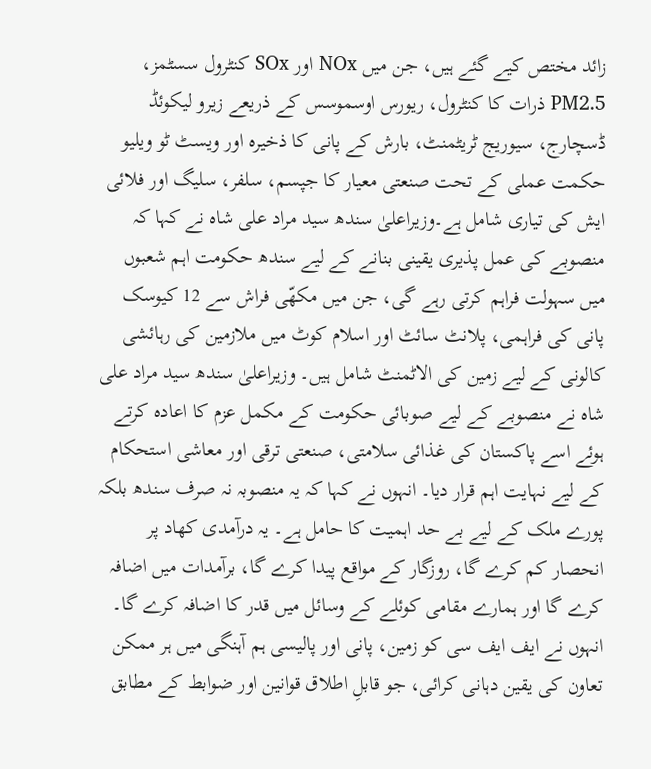زائد مختص کیے گئے ہیں، جن میں NOx اور SOx کنٹرول سسٹمز، PM2.5 ذرات کا کنٹرول، ریورس اوسموسس کے ذریعے زیرو لیکوئڈ ڈسچارج، سیوریج ٹریٹمنٹ، بارش کے پانی کا ذخیرہ اور ویسٹ ٹو ویلیو حکمت عملی کے تحت صنعتی معیار کا جپسم، سلفر، سلیگ اور فلائی ایش کی تیاری شامل ہے۔وزیراعلیٰ سندھ سید مراد علی شاہ نے کہا کہ منصوبے کی عمل پذیری یقینی بنانے کے لیے سندھ حکومت اہم شعبوں میں سہولت فراہم کرتی رہے گی، جن میں مکھّی فراش سے 12 کیوسک پانی کی فراہمی، پلانٹ سائٹ اور اسلام کوٹ میں ملازمین کی رہائشی کالونی کے لیے زمین کی الاٹمنٹ شامل ہیں۔ وزیراعلیٰ سندھ سید مراد علی شاہ نے منصوبے کے لیے صوبائی حکومت کے مکمل عزم کا اعادہ کرتے ہوئے اسے پاکستان کی غذائی سلامتی، صنعتی ترقی اور معاشی استحکام کے لیے نہایت اہم قرار دیا۔ انہوں نے کہا کہ یہ منصوبہ نہ صرف سندھ بلکہ پورے ملک کے لیے بے حد اہمیت کا حامل ہے۔ یہ درآمدی کھاد پر انحصار کم کرے گا، روزگار کے مواقع پیدا کرے گا، برآمدات میں اضافہ کرے گا اور ہمارے مقامی کوئلے کے وسائل میں قدر کا اضافہ کرے گا۔ انہوں نے ایف ایف سی کو زمین، پانی اور پالیسی ہم آہنگی میں ہر ممکن تعاون کی یقین دہانی کرائی، جو قابلِ اطلاق قوانین اور ضوابط کے مطابق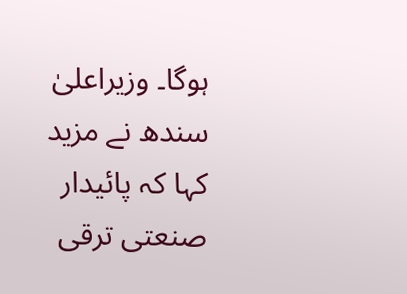ہوگا۔ وزیراعلیٰ سندھ نے مزید کہا کہ پائیدار صنعتی ترقی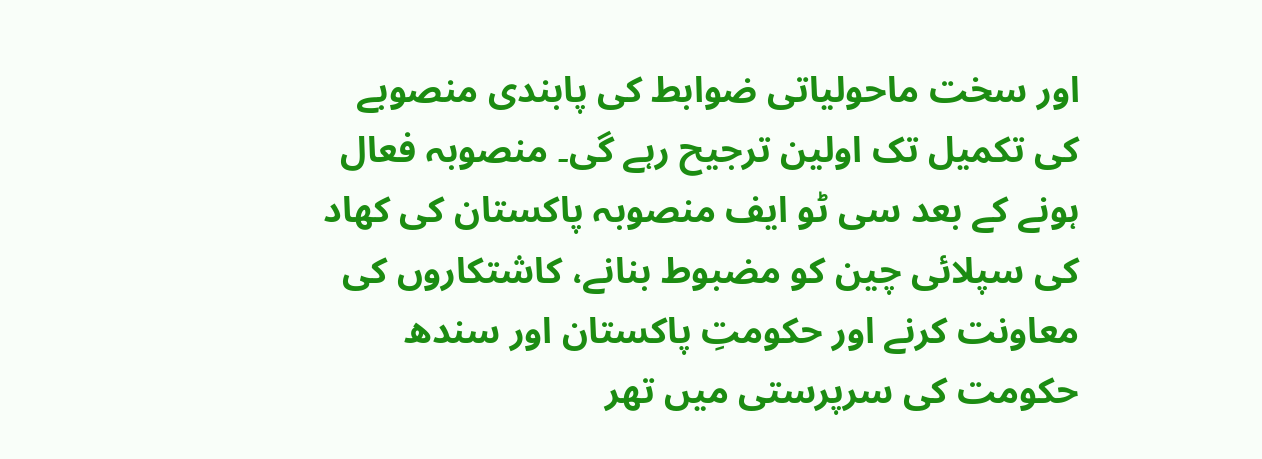اور سخت ماحولیاتی ضوابط کی پابندی منصوبے کی تکمیل تک اولین ترجیح رہے گی۔ منصوبہ فعال ہونے کے بعد سی ٹو ایف منصوبہ پاکستان کی کھاد کی سپلائی چین کو مضبوط بنانے، کاشتکاروں کی معاونت کرنے اور حکومتِ پاکستان اور سندھ حکومت کی سرپرستی میں تھر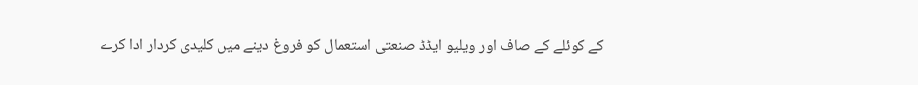کے کوئلے کے صاف اور ویلیو ایڈڈ صنعتی استعمال کو فروغ دینے میں کلیدی کردار ادا کرے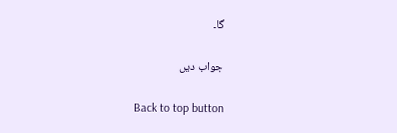گا۔

جواب دیں

Back to top button